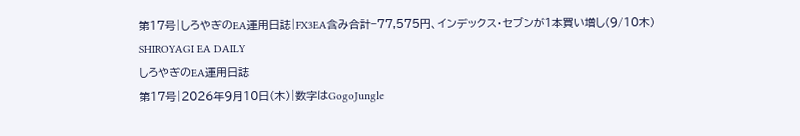第17号|しろやぎのEA運用日誌|FX3EA含み合計−77,575円、インデックス・セブンが1本買い増し(9/10木)
SHIROYAGI EA DAILY
しろやぎのEA運用日誌
第17号|2026年9月10日(木)|数字はGogoJungle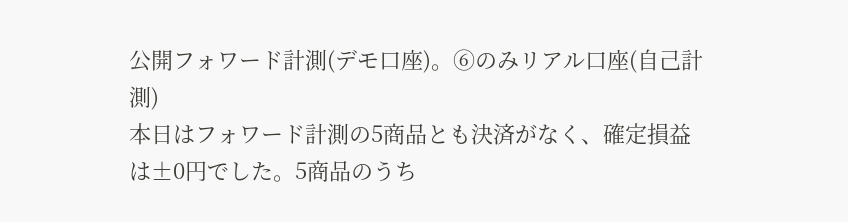公開フォワード計測(デモ口座)。⑥のみリアル口座(自己計測)
本日はフォワード計測の5商品とも決済がなく、確定損益は±0円でした。5商品のうち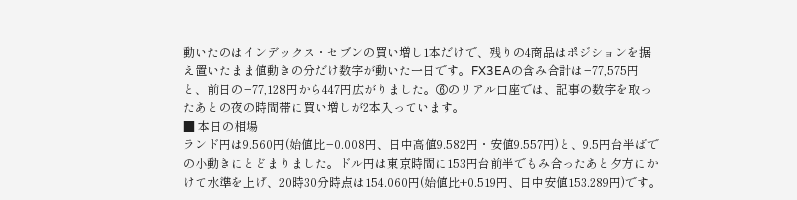動いたのはインデックス・セブンの買い増し1本だけで、残りの4商品はポジションを据え置いたまま値動きの分だけ数字が動いた一日です。FX3EAの含み合計は−77,575円と、前日の−77,128円から447円広がりました。⑥のリアル口座では、記事の数字を取ったあとの夜の時間帯に買い増しが2本入っています。
■ 本日の相場
ランド円は9.560円(始値比−0.008円、日中高値9.582円・安値9.557円)と、9.5円台半ばでの小動きにとどまりました。ドル円は東京時間に153円台前半でもみ合ったあと夕方にかけて水準を上げ、20時30分時点は154.060円(始値比+0.519円、日中安値153.289円)です。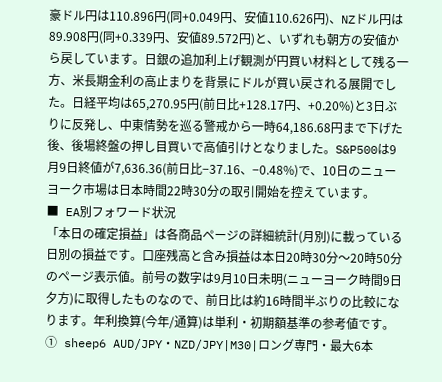豪ドル円は110.896円(同+0.049円、安値110.626円)、NZドル円は89.908円(同+0.339円、安値89.572円)と、いずれも朝方の安値から戻しています。日銀の追加利上げ観測が円買い材料として残る一方、米長期金利の高止まりを背景にドルが買い戻される展開でした。日経平均は65,270.95円(前日比+128.17円、+0.20%)と3日ぶりに反発し、中東情勢を巡る警戒から一時64,186.68円まで下げた後、後場終盤の押し目買いで高値引けとなりました。S&P500は9月9日終値が7,636.36(前日比−37.16、−0.48%)で、10日のニューヨーク市場は日本時間22時30分の取引開始を控えています。
■ EA別フォワード状況
「本日の確定損益」は各商品ページの詳細統計(月別)に載っている日別の損益です。口座残高と含み損益は本日20時30分〜20時50分のページ表示値。前号の数字は9月10日未明(ニューヨーク時間9日夕方)に取得したものなので、前日比は約16時間半ぶりの比較になります。年利換算(今年/通算)は単利・初期額基準の参考値です。
① sheep6 AUD/JPY・NZD/JPY|M30|ロング専門・最大6本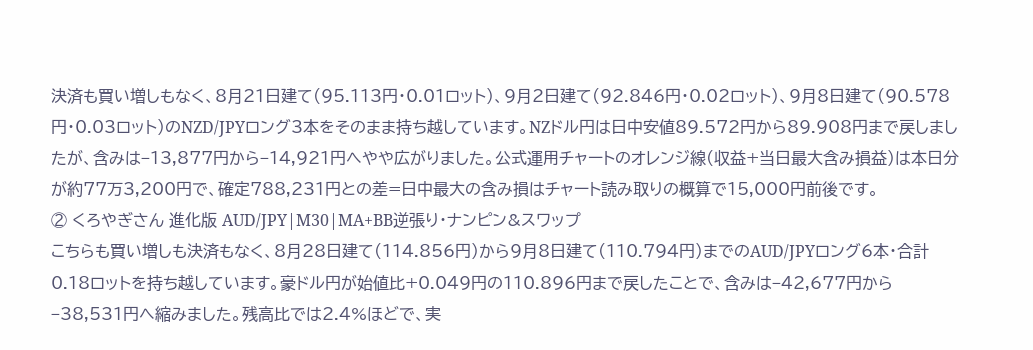決済も買い増しもなく、8月21日建て(95.113円・0.01ロット)、9月2日建て(92.846円・0.02ロット)、9月8日建て(90.578円・0.03ロット)のNZD/JPYロング3本をそのまま持ち越しています。NZドル円は日中安値89.572円から89.908円まで戻しましたが、含みは−13,877円から−14,921円へやや広がりました。公式運用チャートのオレンジ線(収益+当日最大含み損益)は本日分が約77万3,200円で、確定788,231円との差=日中最大の含み損はチャート読み取りの概算で15,000円前後です。
② くろやぎさん 進化版 AUD/JPY|M30|MA+BB逆張り・ナンピン&スワップ
こちらも買い増しも決済もなく、8月28日建て(114.856円)から9月8日建て(110.794円)までのAUD/JPYロング6本・合計0.18ロットを持ち越しています。豪ドル円が始値比+0.049円の110.896円まで戻したことで、含みは−42,677円から−38,531円へ縮みました。残高比では2.4%ほどで、実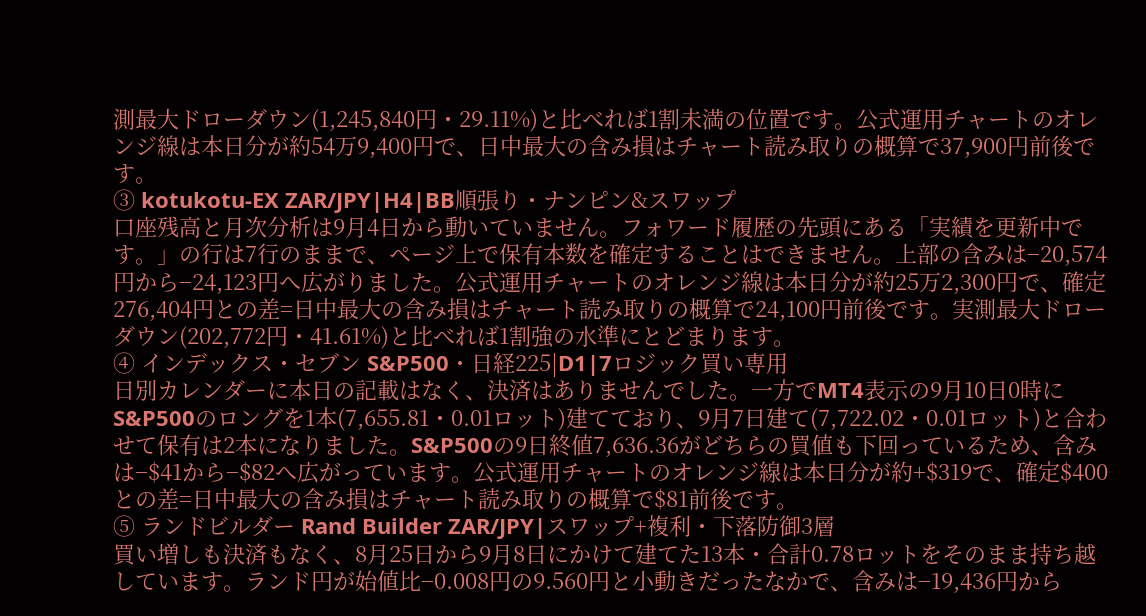測最大ドローダウン(1,245,840円・29.11%)と比べれば1割未満の位置です。公式運用チャートのオレンジ線は本日分が約54万9,400円で、日中最大の含み損はチャート読み取りの概算で37,900円前後です。
③ kotukotu-EX ZAR/JPY|H4|BB順張り・ナンピン&スワップ
口座残高と月次分析は9月4日から動いていません。フォワード履歴の先頭にある「実績を更新中です。」の行は7行のままで、ページ上で保有本数を確定することはできません。上部の含みは−20,574円から−24,123円へ広がりました。公式運用チャートのオレンジ線は本日分が約25万2,300円で、確定276,404円との差=日中最大の含み損はチャート読み取りの概算で24,100円前後です。実測最大ドローダウン(202,772円・41.61%)と比べれば1割強の水準にとどまります。
④ インデックス・セブン S&P500・日経225|D1|7ロジック買い専用
日別カレンダーに本日の記載はなく、決済はありませんでした。一方でMT4表示の9月10日0時にS&P500のロングを1本(7,655.81・0.01ロット)建てており、9月7日建て(7,722.02・0.01ロット)と合わせて保有は2本になりました。S&P500の9日終値7,636.36がどちらの買値も下回っているため、含みは−$41から−$82へ広がっています。公式運用チャートのオレンジ線は本日分が約+$319で、確定$400との差=日中最大の含み損はチャート読み取りの概算で$81前後です。
⑤ ランドビルダー Rand Builder ZAR/JPY|スワップ+複利・下落防御3層
買い増しも決済もなく、8月25日から9月8日にかけて建てた13本・合計0.78ロットをそのまま持ち越しています。ランド円が始値比−0.008円の9.560円と小動きだったなかで、含みは−19,436円から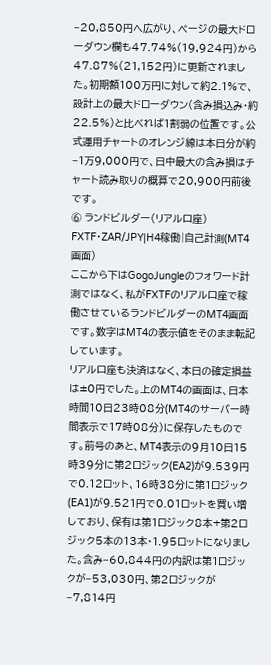−20,850円へ広がり、ページの最大ドローダウン欄も47.74%(19,924円)から47.87%(21,152円)に更新されました。初期額100万円に対して約2.1%で、設計上の最大ドローダウン(含み損込み・約22.5%)と比べれば1割弱の位置です。公式運用チャートのオレンジ線は本日分が約−1万9,000円で、日中最大の含み損はチャート読み取りの概算で20,900円前後です。
⑥ ランドビルダー(リアル口座) FXTF・ZAR/JPY|H4稼働|自己計測(MT4画面)
ここから下はGogoJungleのフォワード計測ではなく、私がFXTFのリアル口座で稼働させているランドビルダーのMT4画面です。数字はMT4の表示値をそのまま転記しています。
リアル口座も決済はなく、本日の確定損益は±0円でした。上のMT4の画面は、日本時間10日23時08分(MT4のサーバー時間表示で17時08分)に保存したものです。前号のあと、MT4表示の9月10日15時39分に第2ロジック(EA2)が9.539円で0.12ロット、16時38分に第1ロジック(EA1)が9.521円で0.01ロットを買い増しており、保有は第1ロジック8本+第2ロジック5本の13本・1.95ロットになりました。含み−60,844円の内訳は第1ロジックが−53,030円、第2ロジックが−7,814円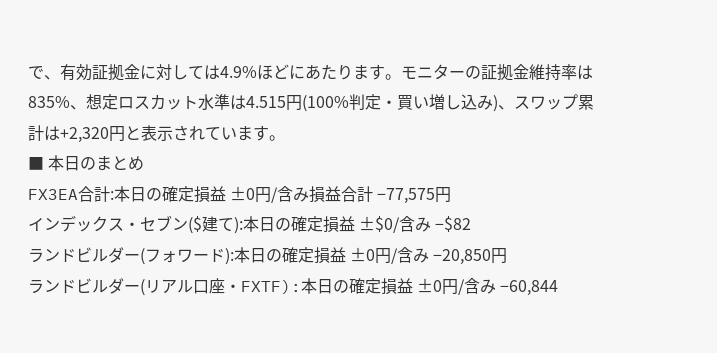で、有効証拠金に対しては4.9%ほどにあたります。モニターの証拠金維持率は835%、想定ロスカット水準は4.515円(100%判定・買い増し込み)、スワップ累計は+2,320円と表示されています。
■ 本日のまとめ
FX3EA合計:本日の確定損益 ±0円/含み損益合計 −77,575円
インデックス・セブン($建て):本日の確定損益 ±$0/含み −$82
ランドビルダー(フォワード):本日の確定損益 ±0円/含み −20,850円
ランドビルダー(リアル口座・FXTF):本日の確定損益 ±0円/含み −60,844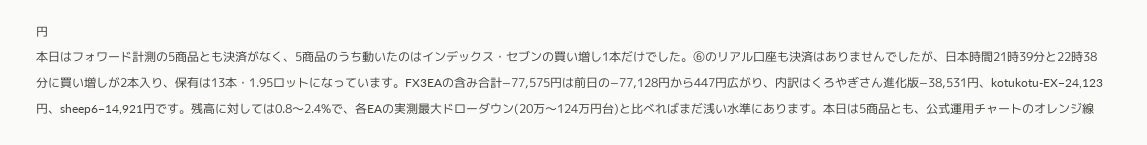円
本日はフォワード計測の5商品とも決済がなく、5商品のうち動いたのはインデックス・セブンの買い増し1本だけでした。⑥のリアル口座も決済はありませんでしたが、日本時間21時39分と22時38分に買い増しが2本入り、保有は13本・1.95ロットになっています。FX3EAの含み合計−77,575円は前日の−77,128円から447円広がり、内訳はくろやぎさん進化版−38,531円、kotukotu-EX−24,123円、sheep6−14,921円です。残高に対しては0.8〜2.4%で、各EAの実測最大ドローダウン(20万〜124万円台)と比べればまだ浅い水準にあります。本日は5商品とも、公式運用チャートのオレンジ線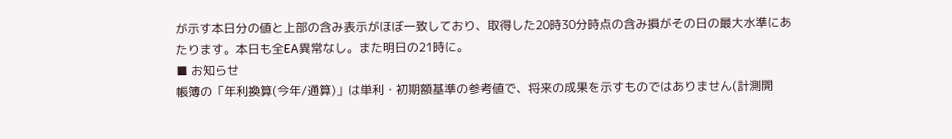が示す本日分の値と上部の含み表示がほぼ一致しており、取得した20時30分時点の含み損がその日の最大水準にあたります。本日も全EA異常なし。また明日の21時に。
■ お知らせ
帳簿の「年利換算(今年/通算)」は単利・初期額基準の参考値で、将来の成果を示すものではありません(計測開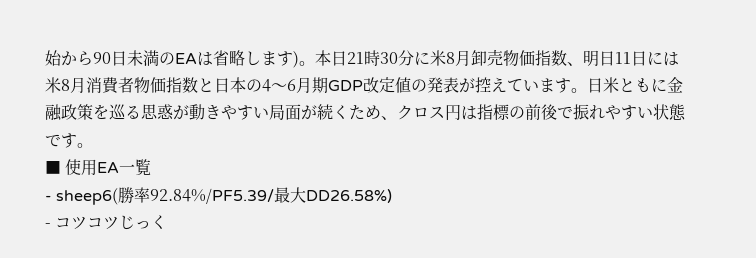始から90日未満のEAは省略します)。本日21時30分に米8月卸売物価指数、明日11日には米8月消費者物価指数と日本の4〜6月期GDP改定値の発表が控えています。日米ともに金融政策を巡る思惑が動きやすい局面が続くため、クロス円は指標の前後で振れやすい状態です。
■ 使用EA一覧
- sheep6(勝率92.84%/PF5.39/最大DD26.58%)
- コツコツじっく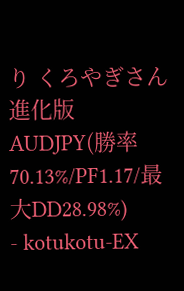り くろやぎさん 進化版 AUDJPY(勝率70.13%/PF1.17/最大DD28.98%)
- kotukotu-EX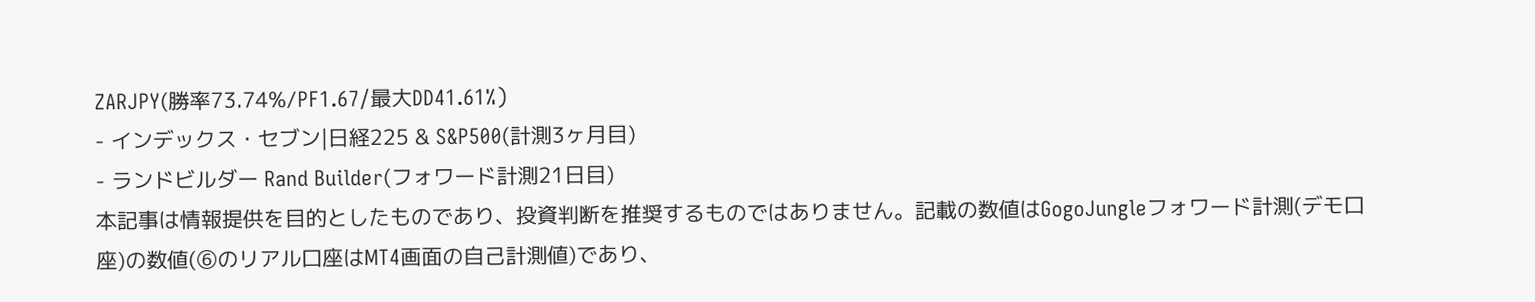ZARJPY(勝率73.74%/PF1.67/最大DD41.61%)
- インデックス・セブン|日経225 & S&P500(計測3ヶ月目)
- ランドビルダー Rand Builder(フォワード計測21日目)
本記事は情報提供を目的としたものであり、投資判断を推奨するものではありません。記載の数値はGogoJungleフォワード計測(デモ口座)の数値(⑥のリアル口座はMT4画面の自己計測値)であり、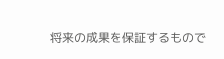将来の成果を保証するもので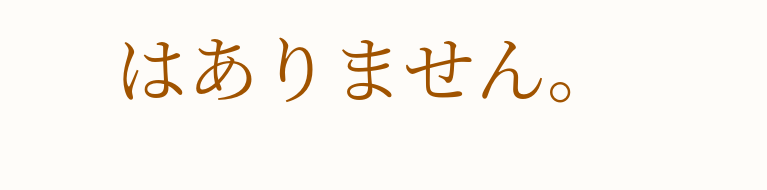はありません。